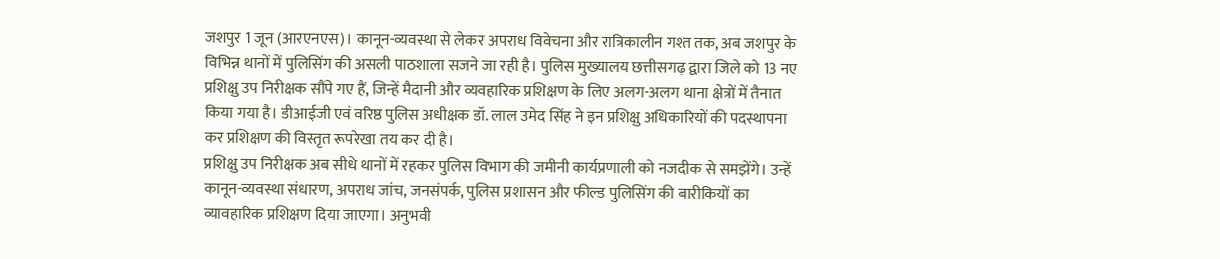जशपुर 1 जून (आरएनएस)। कानून-व्यवस्था से लेकर अपराध विवेचना और रात्रिकालीन गश्त तक, अब जशपुर के विभिन्न थानों में पुलिसिंग की असली पाठशाला सजने जा रही है। पुलिस मुख्यालय छत्तीसगढ़ द्वारा जिले को 13 नए प्रशिक्षु उप निरीक्षक सौंपे गए हैं, जिन्हें मैदानी और व्यवहारिक प्रशिक्षण के लिए अलग-अलग थाना क्षेत्रों में तैनात किया गया है। डीआईजी एवं वरिष्ठ पुलिस अधीक्षक डॉ. लाल उमेद सिंह ने इन प्रशिक्षु अधिकारियों की पदस्थापना कर प्रशिक्षण की विस्तृत रूपरेखा तय कर दी है।
प्रशिक्षु उप निरीक्षक अब सीधे थानों में रहकर पुलिस विभाग की जमीनी कार्यप्रणाली को नजदीक से समझेंगे। उन्हें कानून-व्यवस्था संधारण, अपराध जांच, जनसंपर्क, पुलिस प्रशासन और फील्ड पुलिसिंग की बारीकियों का व्यावहारिक प्रशिक्षण दिया जाएगा। अनुभवी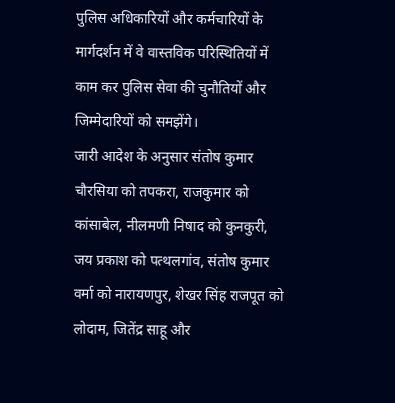पुलिस अधिकारियों और कर्मचारियों के मार्गदर्शन में वे वास्तविक परिस्थितियों में काम कर पुलिस सेवा की चुनौतियों और जिम्मेदारियों को समझेंगे।
जारी आदेश के अनुसार संतोष कुमार चौरसिया को तपकरा, राजकुमार को कांसाबेल, नीलमणी निषाद को कुनकुरी, जय प्रकाश को पत्थलगांव, संतोष कुमार वर्मा को नारायणपुर, शेखर सिंह राजपूत को लोदाम, जितेंद्र साहू और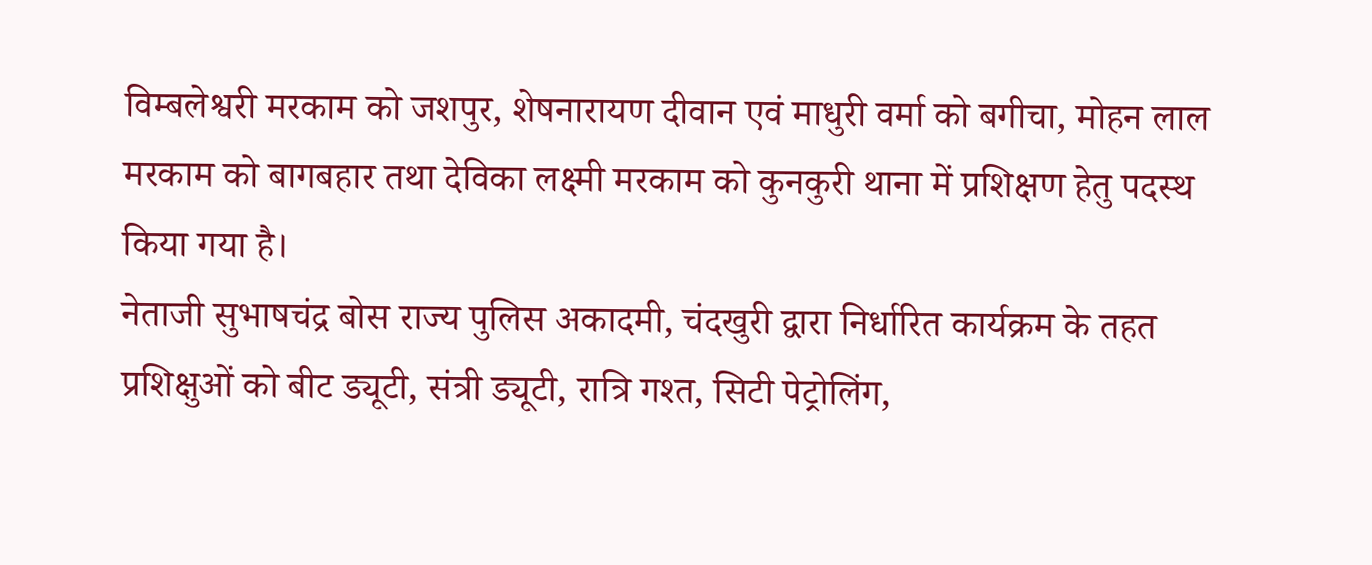विम्बलेश्वरी मरकाम को जशपुर, शेषनारायण दीवान एवं माधुरी वर्मा को बगीचा, मोहन लाल मरकाम को बागबहार तथा देविका लक्ष्मी मरकाम को कुनकुरी थाना में प्रशिक्षण हेतु पदस्थ किया गया है।
नेताजी सुभाषचंद्र बोस राज्य पुलिस अकादमी, चंदखुरी द्वारा निर्धारित कार्यक्रम के तहत प्रशिक्षुओं को बीट ड्यूटी, संत्री ड्यूटी, रात्रि गश्त, सिटी पेट्रोलिंग,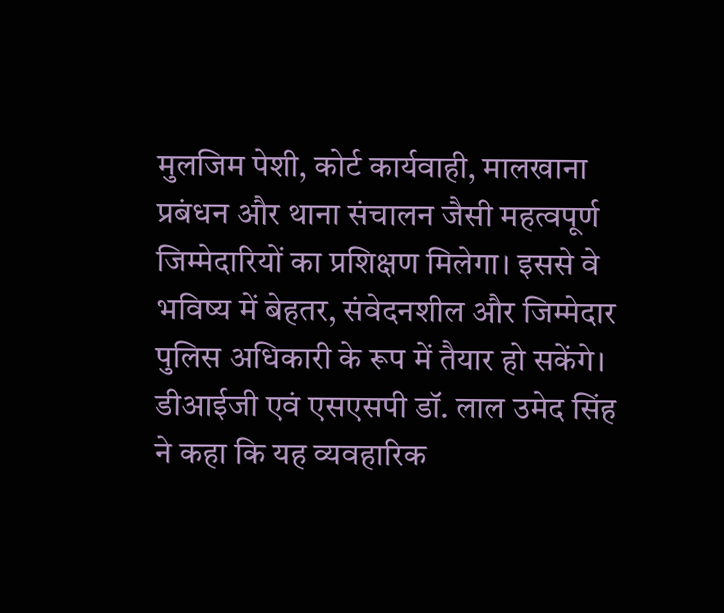मुलजिम पेशी, कोर्ट कार्यवाही, मालखाना प्रबंधन और थाना संचालन जैसी महत्वपूर्ण जिम्मेदारियों का प्रशिक्षण मिलेगा। इससे वे भविष्य में बेहतर, संवेदनशील और जिम्मेदार पुलिस अधिकारी के रूप में तैयार हो सकेंगे।
डीआईजी एवं एसएसपी डॉ. लाल उमेद सिंह ने कहा कि यह व्यवहारिक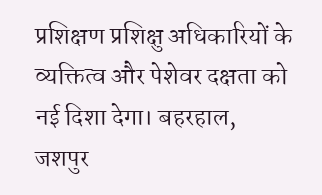प्रशिक्षण प्रशिक्षु अधिकारियों के व्यक्तित्व और पेशेवर दक्षता को नई दिशा देगा। बहरहाल, जशपुर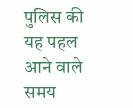पुलिस की यह पहल आने वाले समय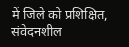में जिले को प्रशिक्षित, संवेदनशील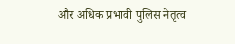और अधिक प्रभावी पुलिस नेतृत्व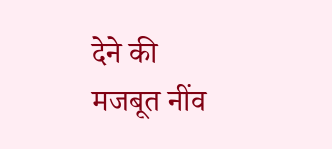देने की मजबूत नींव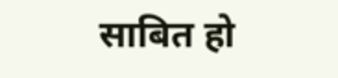साबित हो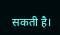सकती है।